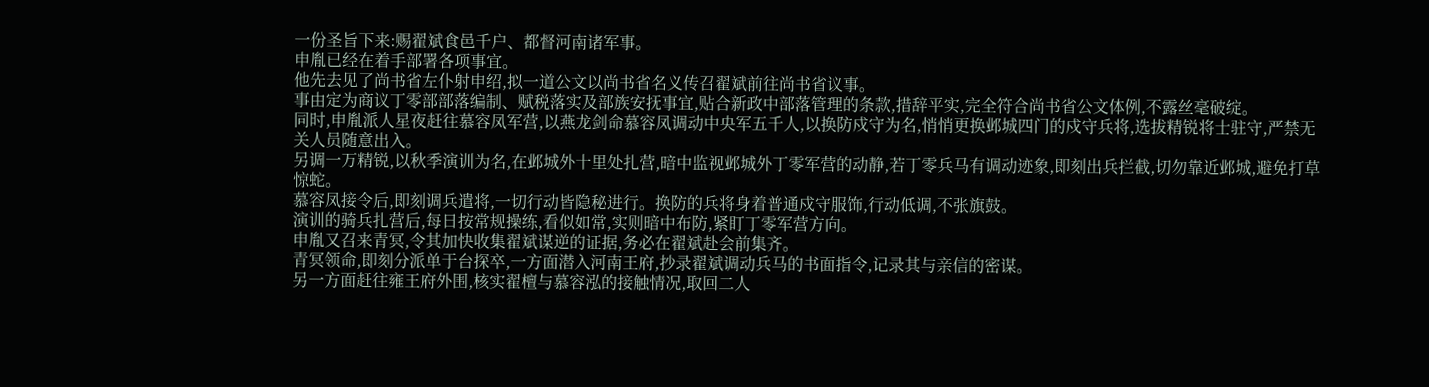一份圣旨下来:赐翟斌食邑千户、都督河南诸军事。
申胤已经在着手部署各项事宜。
他先去见了尚书省左仆射申绍,拟一道公文以尚书省名义传召翟斌前往尚书省议事。
事由定为商议丁零部部落编制、赋税落实及部族安抚事宜,贴合新政中部落管理的条款,措辞平实,完全符合尚书省公文体例,不露丝毫破绽。
同时,申胤派人星夜赶往慕容凤军营,以燕龙剑命慕容凤调动中央军五千人,以换防戍守为名,悄悄更换邺城四门的戍守兵将,选拔精锐将士驻守,严禁无关人员随意出入。
另调一万精锐,以秋季演训为名,在邺城外十里处扎营,暗中监视邺城外丁零军营的动静,若丁零兵马有调动迹象,即刻出兵拦截,切勿靠近邺城,避免打草惊蛇。
慕容凤接令后,即刻调兵遣将,一切行动皆隐秘进行。换防的兵将身着普通戍守服饰,行动低调,不张旗鼓。
演训的骑兵扎营后,每日按常规操练,看似如常,实则暗中布防,紧盯丁零军营方向。
申胤又召来青冥,令其加快收集翟斌谋逆的证据,务必在翟斌赴会前集齐。
青冥领命,即刻分派单于台探卒,一方面潜入河南王府,抄录翟斌调动兵马的书面指令,记录其与亲信的密谋。
另一方面赶往雍王府外围,核实翟檀与慕容泓的接触情况,取回二人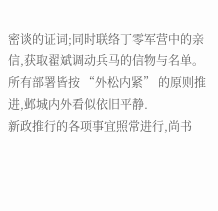密谈的证词;同时联络丁零军营中的亲信,获取翟斌调动兵马的信物与名单。
所有部署皆按 “外松内紧” 的原则推进,邺城内外看似依旧平静.
新政推行的各项事宜照常进行,尚书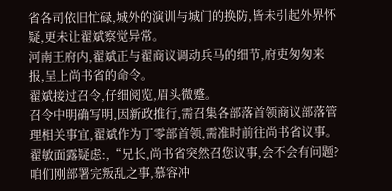省各司依旧忙碌,城外的演训与城门的换防,皆未引起外界怀疑,更未让翟斌察觉异常。
河南王府内,翟斌正与翟商议调动兵马的细节,府吏匆匆来报,呈上尚书省的命令。
翟斌接过召令,仔细阅览,眉头微蹙。
召令中明确写明,因新政推行,需召集各部落首领商议部落管理相关事宜,翟斌作为丁零部首领,需准时前往尚书省议事。
翟敏面露疑虑:,“兄长,尚书省突然召您议事,会不会有问题?咱们刚部署完叛乱之事,慕容冲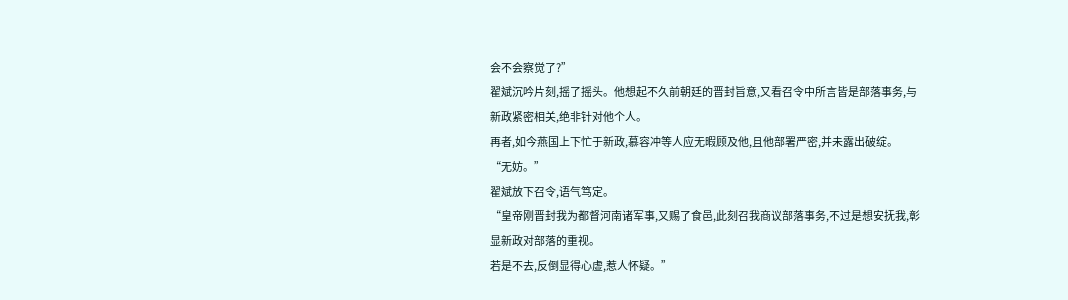会不会察觉了?”
翟斌沉吟片刻,摇了摇头。他想起不久前朝廷的晋封旨意,又看召令中所言皆是部落事务,与新政紧密相关,绝非针对他个人。
再者,如今燕国上下忙于新政,慕容冲等人应无暇顾及他,且他部署严密,并未露出破绽。
“无妨。”
翟斌放下召令,语气笃定。
“皇帝刚晋封我为都督河南诸军事,又赐了食邑,此刻召我商议部落事务,不过是想安抚我,彰显新政对部落的重视。
若是不去,反倒显得心虚,惹人怀疑。”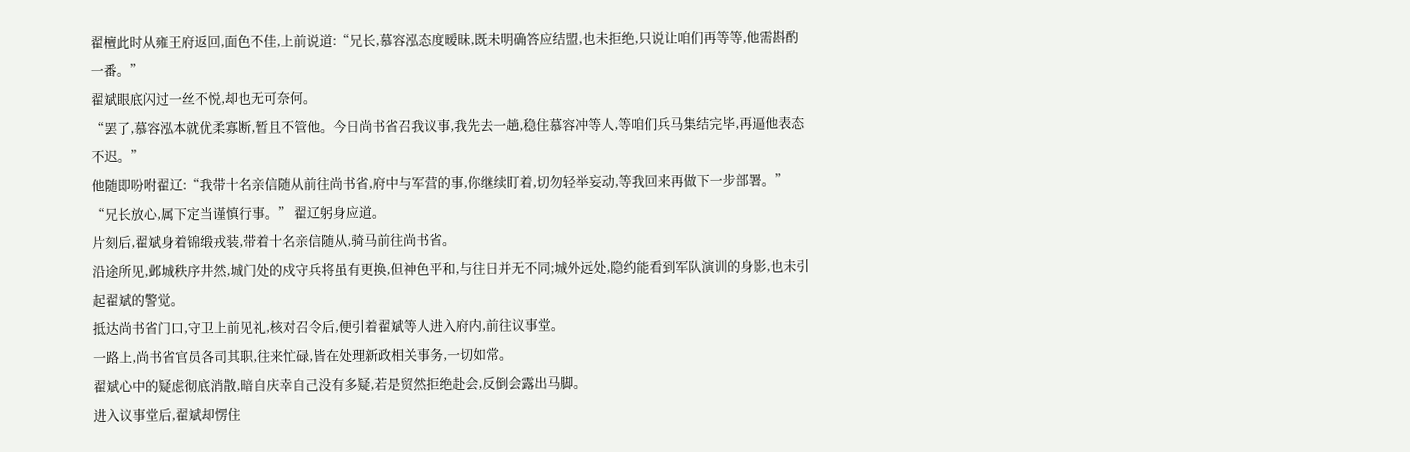翟檀此时从雍王府返回,面色不佳,上前说道:“兄长,慕容泓态度暧昧,既未明确答应结盟,也未拒绝,只说让咱们再等等,他需斟酌一番。”
翟斌眼底闪过一丝不悦,却也无可奈何。
“罢了,慕容泓本就优柔寡断,暂且不管他。今日尚书省召我议事,我先去一趟,稳住慕容冲等人,等咱们兵马集结完毕,再逼他表态不迟。”
他随即吩咐翟辽:“我带十名亲信随从前往尚书省,府中与军营的事,你继续盯着,切勿轻举妄动,等我回来再做下一步部署。”
“兄长放心,属下定当谨慎行事。” 翟辽躬身应道。
片刻后,翟斌身着锦缎戎装,带着十名亲信随从,骑马前往尚书省。
沿途所见,邺城秩序井然,城门处的戍守兵将虽有更换,但神色平和,与往日并无不同;城外远处,隐约能看到军队演训的身影,也未引起翟斌的警觉。
抵达尚书省门口,守卫上前见礼,核对召令后,便引着翟斌等人进入府内,前往议事堂。
一路上,尚书省官员各司其职,往来忙碌,皆在处理新政相关事务,一切如常。
翟斌心中的疑虑彻底消散,暗自庆幸自己没有多疑,若是贸然拒绝赴会,反倒会露出马脚。
进入议事堂后,翟斌却愣住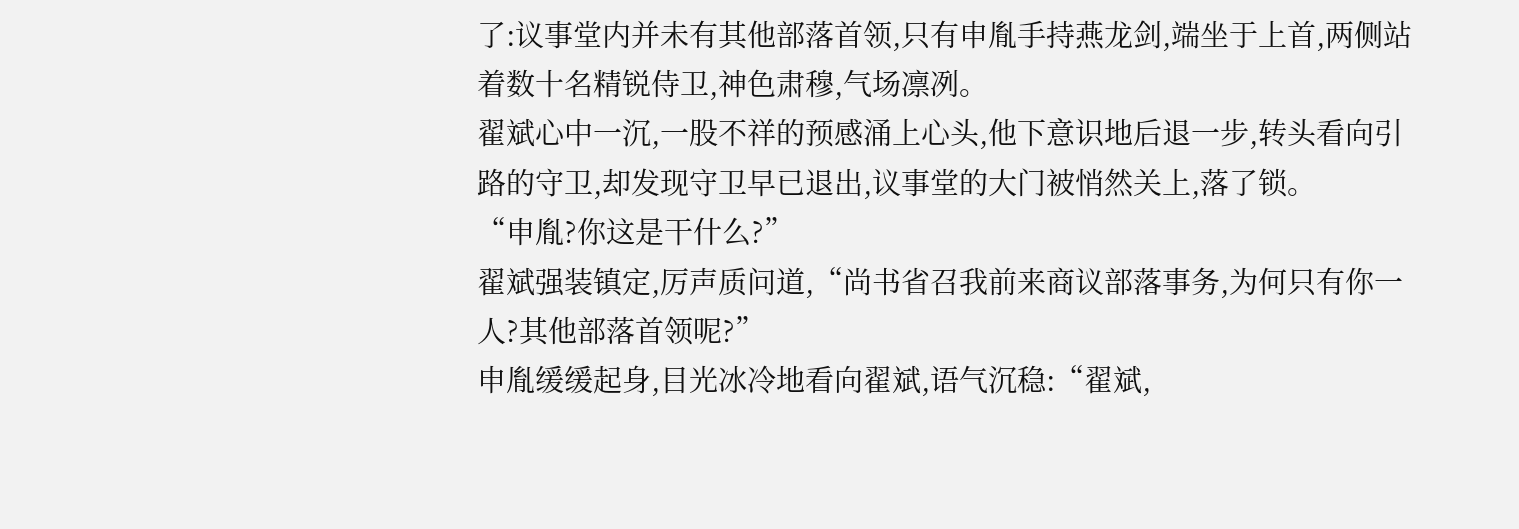了:议事堂内并未有其他部落首领,只有申胤手持燕龙剑,端坐于上首,两侧站着数十名精锐侍卫,神色肃穆,气场凛冽。
翟斌心中一沉,一股不祥的预感涌上心头,他下意识地后退一步,转头看向引路的守卫,却发现守卫早已退出,议事堂的大门被悄然关上,落了锁。
“申胤?你这是干什么?”
翟斌强装镇定,厉声质问道,“尚书省召我前来商议部落事务,为何只有你一人?其他部落首领呢?”
申胤缓缓起身,目光冰冷地看向翟斌,语气沉稳:“翟斌,